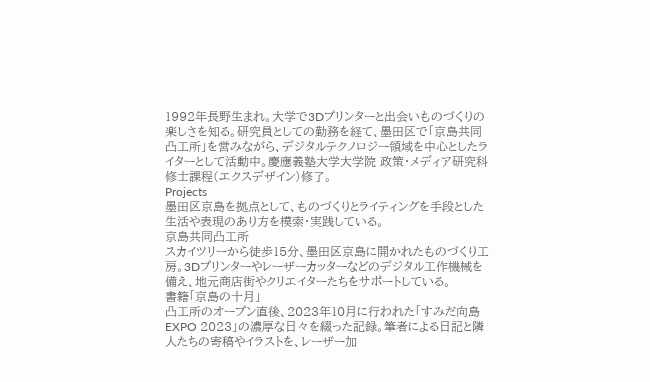1992年長野生まれ。大学で3Dプリンターと出会いものづくりの楽しさを知る。研究員としての勤務を経て、墨田区で「京島共同凸工所」を営みながら、デジタルテクノロジー領域を中心としたライターとして活動中。慶應義塾大学大学院 政策・メディア研究科修士課程(エクスデザイン)修了。
Projects
墨田区京島を拠点として、ものづくりとライティングを手段とした生活や表現のあり方を模索・実践している。
京島共同凸工所
スカイツリーから徒歩15分、墨田区京島に開かれたものづくり工房。3Dプリンターやレーザーカッターなどのデジタル工作機械を備え、地元商店街やクリエイターたちをサポートしている。
書籍「京島の十月」
凸工所のオープン直後、2023年10月に行われた「すみだ向島EXPO 2023」の濃厚な日々を綴った記録。筆者による日記と隣人たちの寄稿やイラストを、レーザー加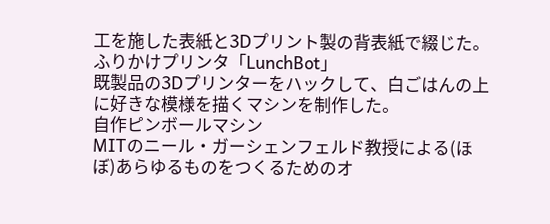工を施した表紙と3Dプリント製の背表紙で綴じた。
ふりかけプリンタ「LunchBot」
既製品の3Dプリンターをハックして、白ごはんの上に好きな模様を描くマシンを制作した。
自作ピンボールマシン
MITのニール・ガーシェンフェルド教授による(ほぼ)あらゆるものをつくるためのオ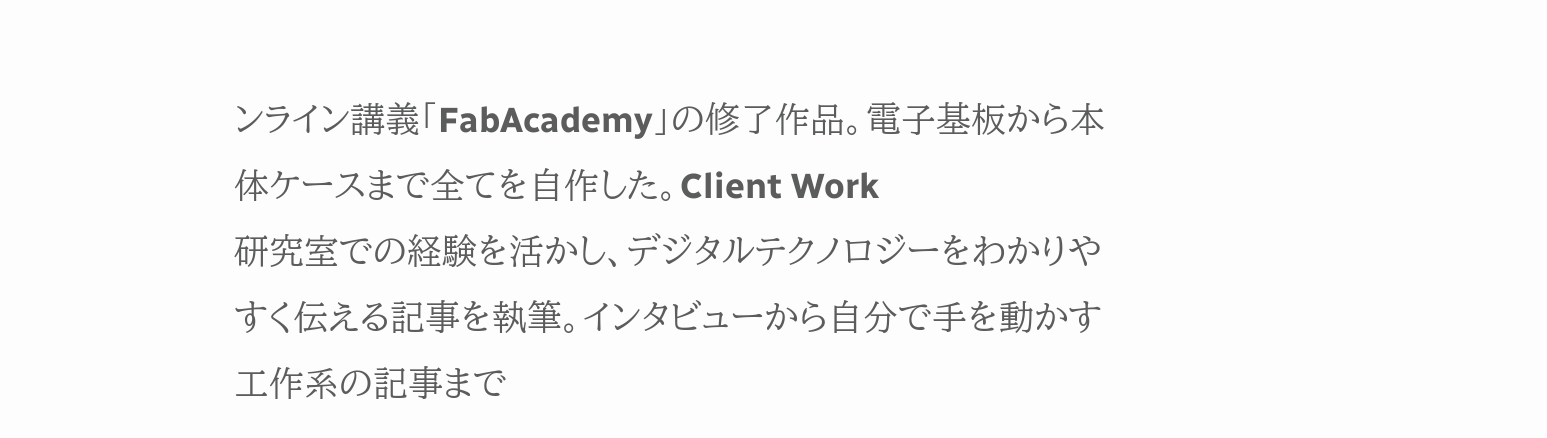ンライン講義「FabAcademy」の修了作品。電子基板から本体ケースまで全てを自作した。Client Work
研究室での経験を活かし、デジタルテクノロジーをわかりやすく伝える記事を執筆。インタビューから自分で手を動かす工作系の記事まで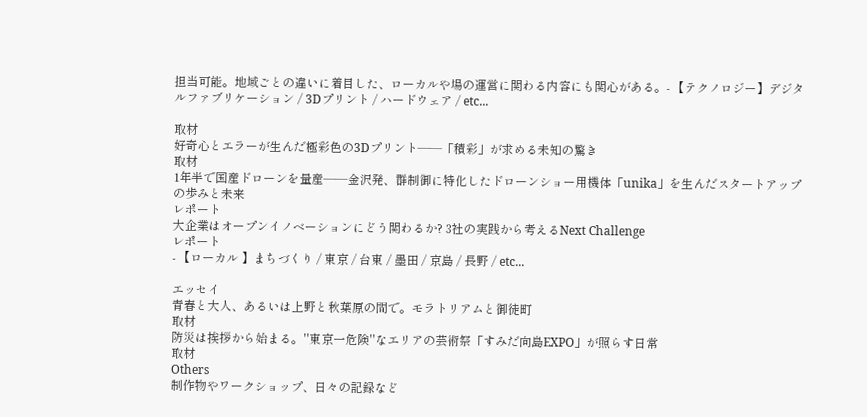担当可能。地域ごとの違いに着目した、ローカルや場の運営に関わる内容にも関心がある。- 【テクノロジー】デジタルファブリケーション / 3Dプリント / ハードウェア / etc...

取材
好奇心とエラーが生んだ極彩色の3Dプリント——「積彩」が求める未知の驚き
取材
1年半で国産ドローンを量産——金沢発、群制御に特化したドローンショー用機体「unika」を生んだスタートアップの歩みと未来
レポート
大企業はオープンイノベーションにどう関わるか? 3社の実践から考えるNext Challenge
レポート
- 【ローカル 】まちづくり / 東京 / 台東 / 墨田 / 京島 / 長野 / etc...

エッセイ
青春と大人、あるいは上野と秋葉原の間で。モラトリアムと御徒町
取材
防災は挨拶から始まる。''東京一危険''なエリアの芸術祭「すみだ向島EXPO」が照らす日常
取材
Others
制作物やワークショップ、日々の記録など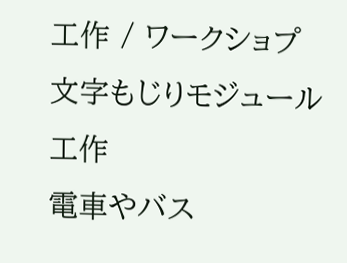工作 / ワークショプ
文字もじりモジュール
工作
電車やバス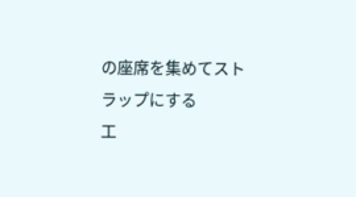の座席を集めてストラップにする
工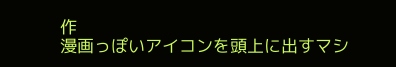作
漫画っぽいアイコンを頭上に出すマシ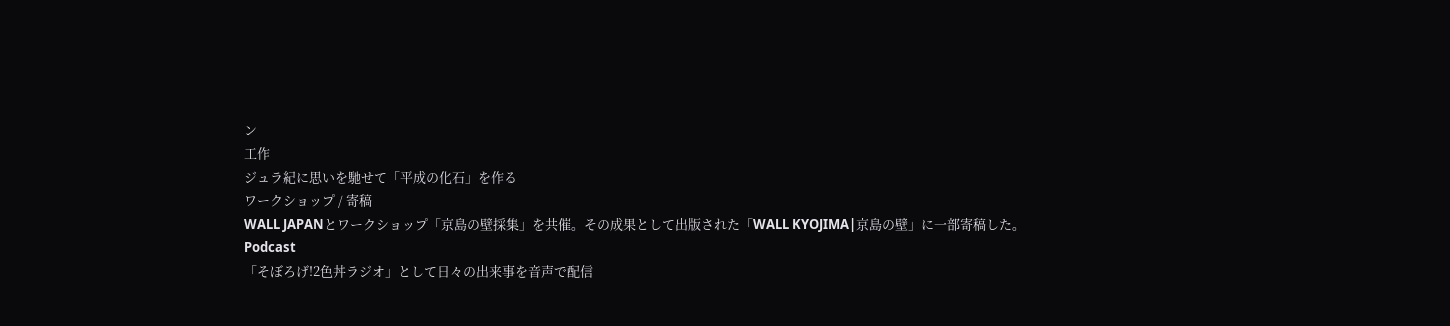ン
工作
ジュラ紀に思いを馳せて「平成の化石」を作る
ワークショップ / 寄稿
WALL JAPANとワークショップ「京島の壁採集」を共催。その成果として出版された「WALL KYOJIMA|京島の壁」に一部寄稿した。
Podcast
「そぼろげ!2色丼ラジオ」として日々の出来事を音声で配信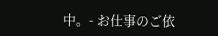中。- お仕事のご依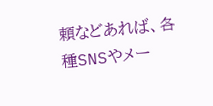頼などあれば、各種SNSやメー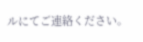ルにてご連絡ください。